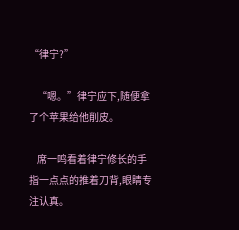“律宁?”

    “嗯。”律宁应下,随便拿了个苹果给他削皮。

    席一鸣看着律宁修长的手指一点点的推着刀背,眼睛专注认真。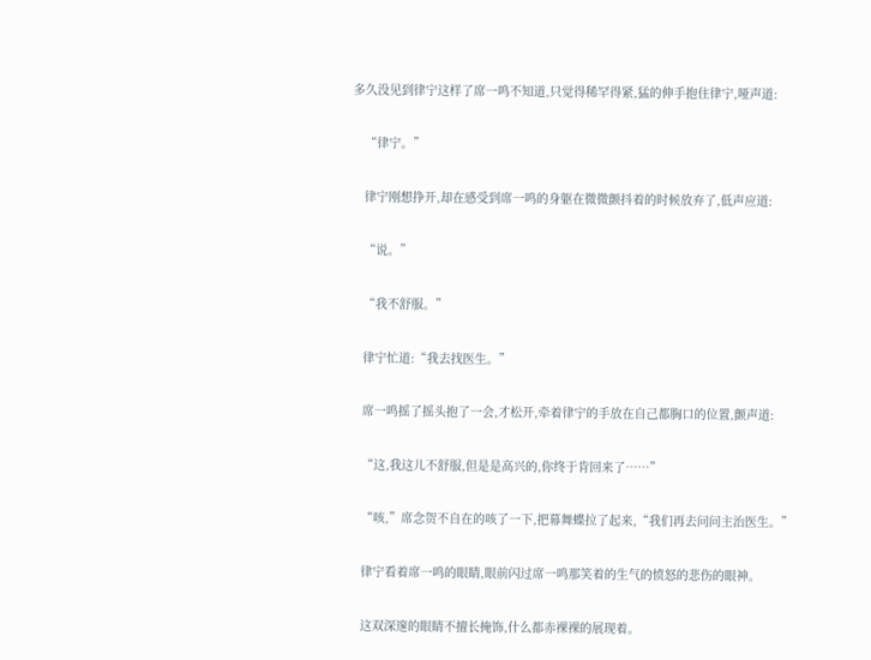多久没见到律宁这样了席一鸣不知道,只觉得稀罕得紧,猛的伸手抱住律宁,哑声道:

    “律宁。”

    律宁刚想挣开,却在感受到席一鸣的身躯在微微颤抖着的时候放弃了,低声应道:

    “说。”

    “我不舒服。”

    律宁忙道:“我去找医生。”

    席一鸣摇了摇头抱了一会,才松开,牵着律宁的手放在自己都胸口的位置,颤声道:

    “这,我这儿不舒服,但是是高兴的,你终于肯回来了……”

    “咳,”席念贺不自在的咳了一下,把幕舞蝶拉了起来,“我们再去问问主治医生。”

    律宁看着席一鸣的眼睛,眼前闪过席一鸣那笑着的生气的愤怒的悲伤的眼神。

    这双深邃的眼睛不擅长掩饰,什么都赤裸裸的展现着。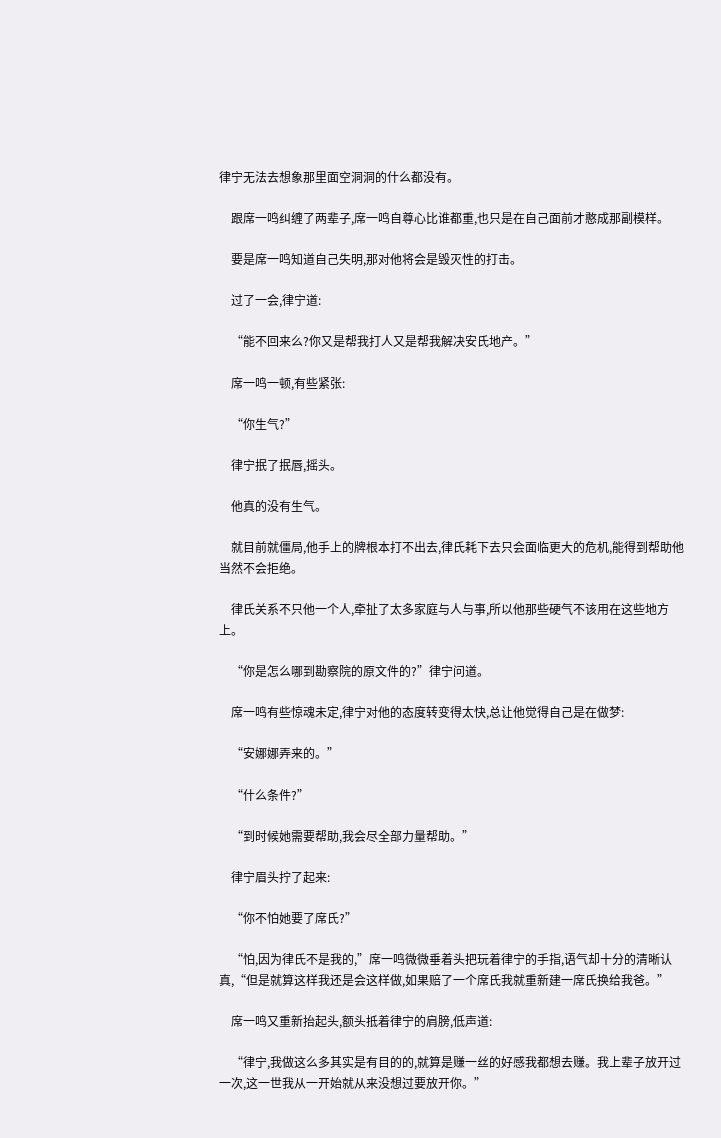律宁无法去想象那里面空洞洞的什么都没有。

    跟席一鸣纠缠了两辈子,席一鸣自尊心比谁都重,也只是在自己面前才憨成那副模样。

    要是席一鸣知道自己失明,那对他将会是毁灭性的打击。

    过了一会,律宁道:

    “能不回来么?你又是帮我打人又是帮我解决安氏地产。”

    席一鸣一顿,有些紧张:

    “你生气?”

    律宁抿了抿唇,摇头。

    他真的没有生气。

    就目前就僵局,他手上的牌根本打不出去,律氏耗下去只会面临更大的危机,能得到帮助他当然不会拒绝。

    律氏关系不只他一个人,牵扯了太多家庭与人与事,所以他那些硬气不该用在这些地方上。

    “你是怎么哪到勘察院的原文件的?”律宁问道。

    席一鸣有些惊魂未定,律宁对他的态度转变得太快,总让他觉得自己是在做梦:

    “安娜娜弄来的。”

    “什么条件?”

    “到时候她需要帮助,我会尽全部力量帮助。”

    律宁眉头拧了起来:

    “你不怕她要了席氏?”

    “怕,因为律氏不是我的,”席一鸣微微垂着头把玩着律宁的手指,语气却十分的清晰认真,“但是就算这样我还是会这样做,如果赔了一个席氏我就重新建一席氏换给我爸。”

    席一鸣又重新抬起头,额头抵着律宁的肩膀,低声道:

    “律宁,我做这么多其实是有目的的,就算是赚一丝的好感我都想去赚。我上辈子放开过一次,这一世我从一开始就从来没想过要放开你。”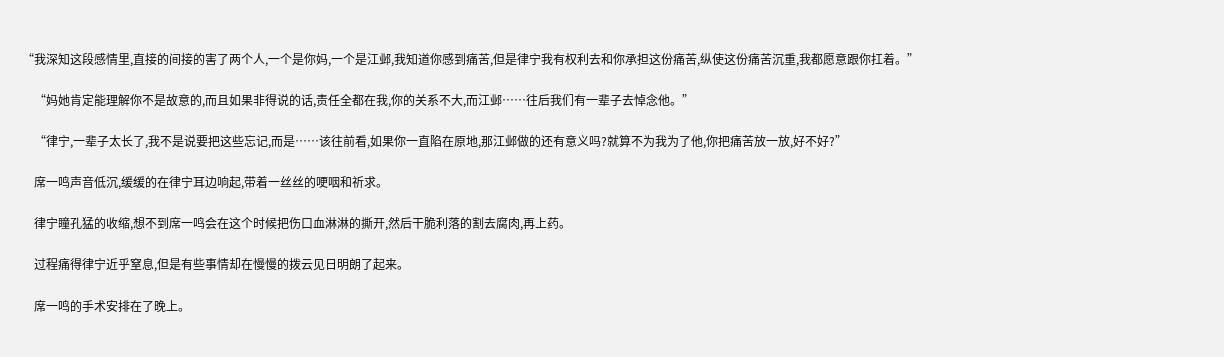“我深知这段感情里,直接的间接的害了两个人,一个是你妈,一个是江邺,我知道你感到痛苦,但是律宁我有权利去和你承担这份痛苦,纵使这份痛苦沉重,我都愿意跟你扛着。”

    “妈她肯定能理解你不是故意的,而且如果非得说的话,责任全都在我,你的关系不大,而江邺……往后我们有一辈子去悼念他。”

    “律宁,一辈子太长了,我不是说要把这些忘记,而是……该往前看,如果你一直陷在原地,那江邺做的还有意义吗?就算不为我为了他,你把痛苦放一放,好不好?”

    席一鸣声音低沉,缓缓的在律宁耳边响起,带着一丝丝的哽咽和祈求。

    律宁瞳孔猛的收缩,想不到席一鸣会在这个时候把伤口血淋淋的撕开,然后干脆利落的割去腐肉,再上药。

    过程痛得律宁近乎窒息,但是有些事情却在慢慢的拨云见日明朗了起来。

    席一鸣的手术安排在了晚上。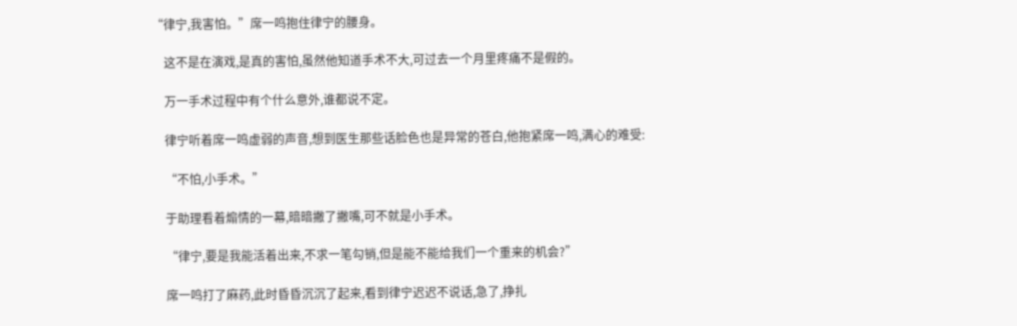“律宁,我害怕。”席一鸣抱住律宁的腰身。

    这不是在演戏,是真的害怕,虽然他知道手术不大,可过去一个月里疼痛不是假的。

    万一手术过程中有个什么意外,谁都说不定。

    律宁听着席一鸣虚弱的声音,想到医生那些话脸色也是异常的苍白,他抱紧席一鸣,满心的难受:

    “不怕,小手术。”

    于助理看着煽情的一幕,暗暗撇了撇嘴,可不就是小手术。

    “律宁,要是我能活着出来,不求一笔勾销,但是能不能给我们一个重来的机会?”

    席一鸣打了麻药,此时昏昏沉沉了起来,看到律宁迟迟不说话,急了,挣扎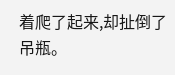着爬了起来,却扯倒了吊瓶。